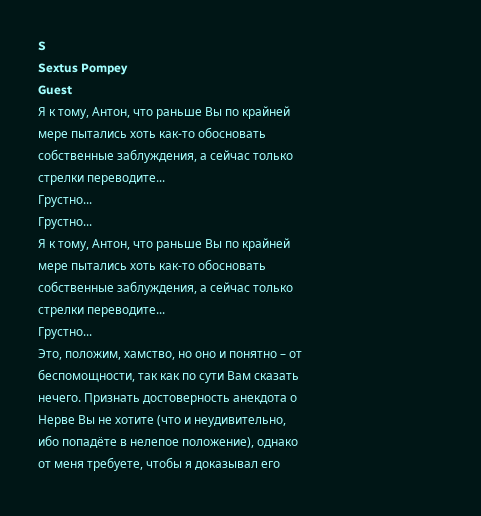S
Sextus Pompey
Guest
Я к тому, Антон, что раньше Вы по крайней мере пытались хоть как-то обосновать собственные заблуждения, а сейчас только стрелки переводите...
Грустно...
Грустно...
Я к тому, Антон, что раньше Вы по крайней мере пытались хоть как-то обосновать собственные заблуждения, а сейчас только стрелки переводите...
Грустно...
Это, положим, хамство, но оно и понятно – от беспомощности, так как по сути Вам сказать нечего. Признать достоверность анекдота о Нерве Вы не хотите (что и неудивительно, ибо попадёте в нелепое положение), однако от меня требуете, чтобы я доказывал его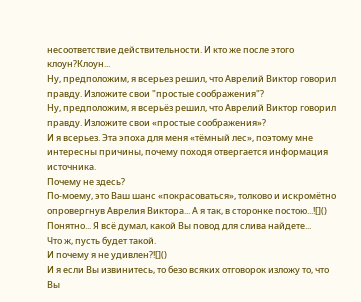несоответствие действительности. И кто же после этого клоун?Клоун...
Ну, предположим, я всерьез решил, что Аврелий Виктор говорил правду. Изложите свои "простые соображения"?
Ну, предположим, я всерьёз решил, что Аврелий Виктор говорил правду. Изложите свои «простые соображения»?
И я всерьез. Эта эпоха для меня «тёмный лес», поэтому мне интересны причины, почему походя отвергается информация источника.
Почему не здесь?
По-моему, это Ваш шанс «покрасоваться», толково и искромётно опровергнув Аврелия Виктора... А я так, в сторонке постою...![]()
Понятно... Я всё думал, какой Вы повод для слива найдете...
Что ж, пусть будет такой.
И почему я не удивлен?![]()
И я если Вы извинитесь, то безо всяких отговорок изложу то, что Вы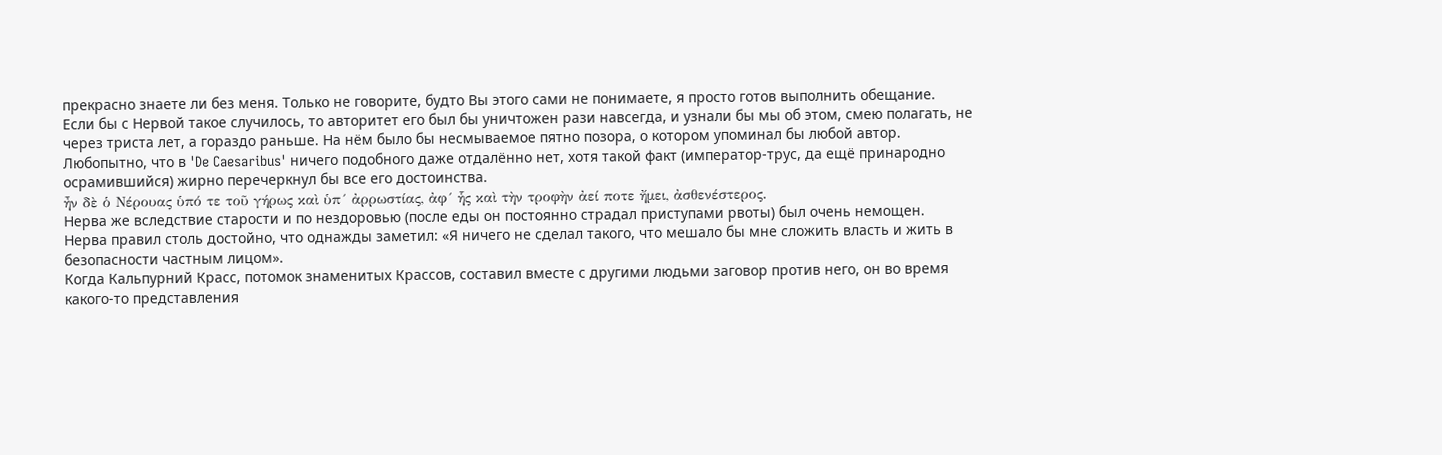прекрасно знаете ли без меня. Только не говорите, будто Вы этого сами не понимаете, я просто готов выполнить обещание.
Если бы с Нервой такое случилось, то авторитет его был бы уничтожен рази навсегда, и узнали бы мы об этом, смею полагать, не через триста лет, а гораздо раньше. На нём было бы несмываемое пятно позора, о котором упоминал бы любой автор. Любопытно, что в 'De Caesaribus' ничего подобного даже отдалённо нет, хотя такой факт (император-трус, да ещё принародно осрамившийся) жирно перечеркнул бы все его достоинства.
ἦν δὲ ὁ Νέρουας ὑπό τε τοῦ γήρως καὶ ὑπ´ ἀρρωστίας, ἀφ´ ἧς καὶ τὴν τροφὴν ἀεί ποτε ἤμει, ἀσθενέστερος.
Нерва же вследствие старости и по нездоровью (после еды он постоянно страдал приступами рвоты) был очень немощен.
Нерва правил столь достойно, что однажды заметил: «Я ничего не сделал такого, что мешало бы мне сложить власть и жить в безопасности частным лицом».
Когда Кальпурний Красс, потомок знаменитых Крассов, составил вместе с другими людьми заговор против него, он во время какого-то представления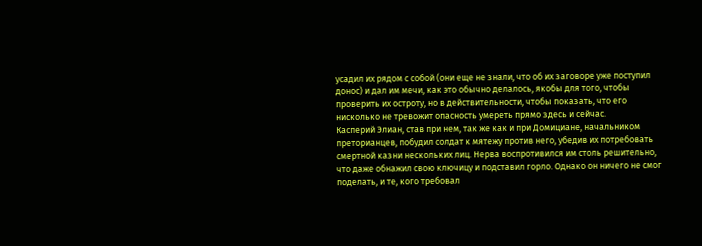усадил их рядом с собой (они еще не знали, что об их заговоре уже поступил донос) и дал им мечи, как это обычно делалось, якобы для того, чтобы проверить их остроту, но в действительности, чтобы показать, что его нисколько не тревожит опасность умереть прямо здесь и сейчас.
Касперий Элиан, став при нем, так же как и при Домициане, начальником преторианцев, побудил солдат к мятежу против него, убедив их потребовать смертной казни нескольких лиц. Нерва воспротивился им столь решительно, что даже обнажил свою ключицу и подставил горло. Однако он ничего не смог поделать, и те, кого требовал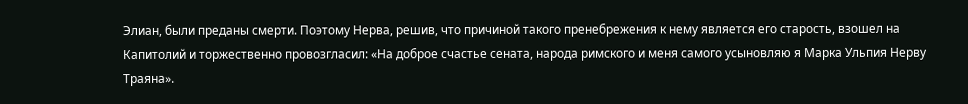Элиан, были преданы смерти. Поэтому Нерва, решив, что причиной такого пренебрежения к нему является его старость, взошел на Капитолий и торжественно провозгласил: «На доброе счастье сената, народа римского и меня самого усыновляю я Марка Ульпия Нерву Траяна».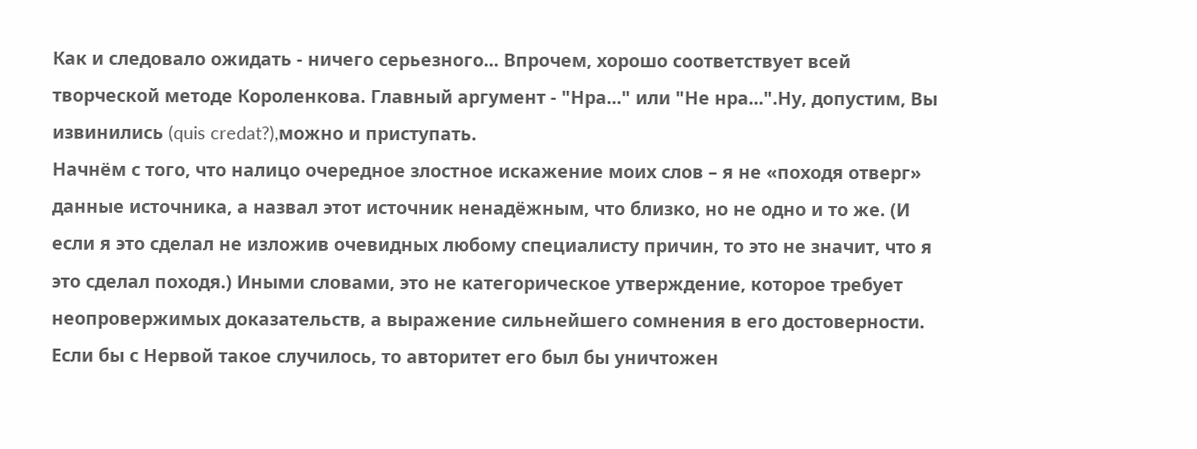Как и следовало ожидать - ничего серьезного... Впрочем, хорошо соответствует всей творческой методе Короленкова. Главный аргумент - "Нра..." или "Не нра...".Ну, допустим, Вы извинились (quis credat?),можно и приступать.
Начнём с того, что налицо очередное злостное искажение моих слов – я не «походя отверг» данные источника, а назвал этот источник ненадёжным, что близко, но не одно и то же. (И если я это сделал не изложив очевидных любому специалисту причин, то это не значит, что я это сделал походя.) Иными словами, это не категорическое утверждение, которое требует неопровержимых доказательств, а выражение сильнейшего сомнения в его достоверности.
Если бы с Нервой такое случилось, то авторитет его был бы уничтожен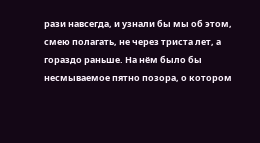рази навсегда, и узнали бы мы об этом, смею полагать, не через триста лет, а гораздо раньше. На нём было бы несмываемое пятно позора, о котором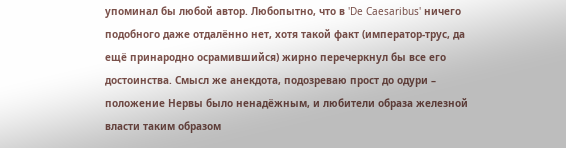упоминал бы любой автор. Любопытно, что в 'De Caesaribus' ничего подобного даже отдалённо нет, хотя такой факт (император-трус, да ещё принародно осрамившийся) жирно перечеркнул бы все его достоинства. Смысл же анекдота, подозреваю прост до одури – положение Нервы было ненадёжным, и любители образа железной власти таким образом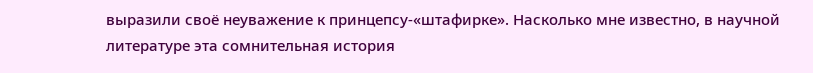выразили своё неуважение к принцепсу-«штафирке». Насколько мне известно, в научной литературе эта сомнительная история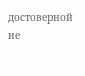достоверной не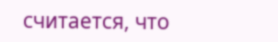считается, что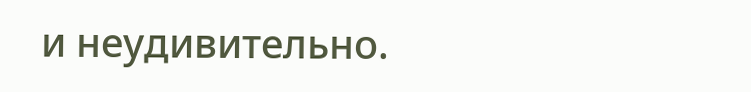и неудивительно.